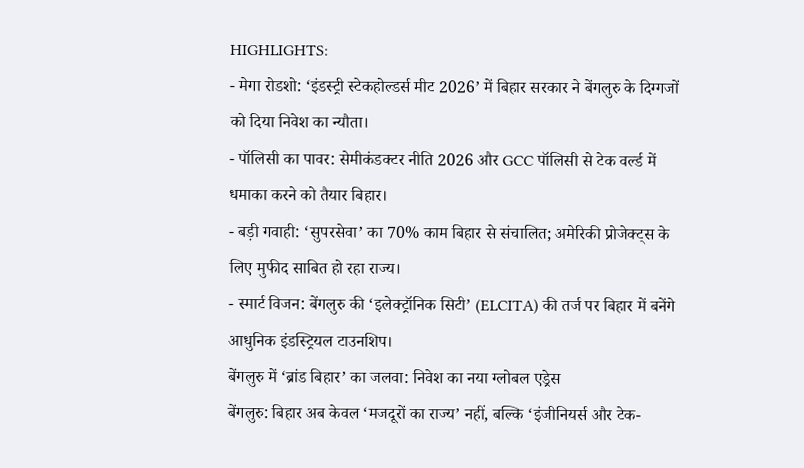HIGHLIGHTS:
- मेगा रोडशो: ‘इंडस्ट्री स्टेकहोल्डर्स मीट 2026’ में बिहार सरकार ने बेंगलुरु के दिग्गजों को दिया निवेश का न्यौता।
- पॉलिसी का पावर: सेमीकंडक्टर नीति 2026 और GCC पॉलिसी से टेक वर्ल्ड में धमाका करने को तैयार बिहार।
- बड़ी गवाही: ‘सुपरसेवा’ का 70% काम बिहार से संचालित; अमेरिकी प्रोजेक्ट्स के लिए मुफीद साबित हो रहा राज्य।
- स्मार्ट विजन: बेंगलुरु की ‘इलेक्ट्रॉनिक सिटी’ (ELCITA) की तर्ज पर बिहार में बनेंगे आधुनिक इंडस्ट्रियल टाउनशिप।
बेंगलुरु में ‘ब्रांड बिहार’ का जलवा: निवेश का नया ग्लोबल एड्रेस
बेंगलुरु: बिहार अब केवल ‘मजदूरों का राज्य’ नहीं, बल्कि ‘इंजीनियर्स और टेक-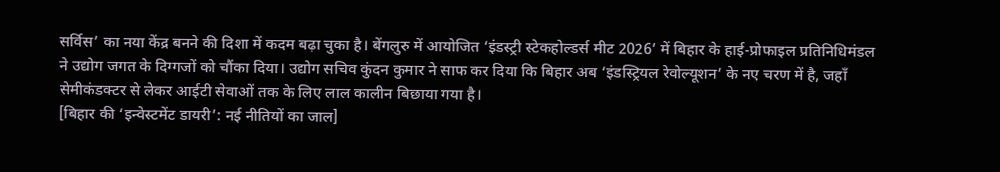सर्विस’ का नया केंद्र बनने की दिशा में कदम बढ़ा चुका है। बेंगलुरु में आयोजित ‘इंडस्ट्री स्टेकहोल्डर्स मीट 2026’ में बिहार के हाई-प्रोफाइल प्रतिनिधिमंडल ने उद्योग जगत के दिग्गजों को चौंका दिया। उद्योग सचिव कुंदन कुमार ने साफ कर दिया कि बिहार अब ‘इंडस्ट्रियल रेवोल्यूशन’ के नए चरण में है, जहाँ सेमीकंडक्टर से लेकर आईटी सेवाओं तक के लिए लाल कालीन बिछाया गया है।
[बिहार की ‘इन्वेस्टमेंट डायरी’: नई नीतियों का जाल]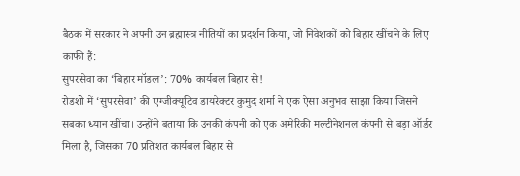बैठक में सरकार ने अपनी उन ब्रह्मास्त्र नीतियों का प्रदर्शन किया, जो निवेशकों को बिहार खींचने के लिए काफी हैं:
सुपरसेवा का ‘बिहार मॉडल’: 70% कार्यबल बिहार से!
रोडशो में ‘सुपरसेवा’ की एग्जीक्यूटिव डायरेक्टर कुमुद शर्मा ने एक ऐसा अनुभव साझा किया जिसने सबका ध्यान खींचा। उन्होंने बताया कि उनकी कंपनी को एक अमेरिकी मल्टीनेशनल कंपनी से बड़ा ऑर्डर मिला है, जिसका 70 प्रतिशत कार्यबल बिहार से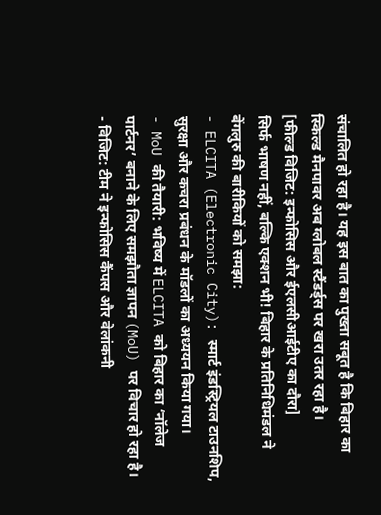संचालित हो रहा है। यह इस बात का पुख्ता सबूत है कि बिहार का स्किल्ड मैनपावर अब ग्लोबल स्टैंडर्ड्स पर खरा उतर रहा है।
[फील्ड विजिट: इन्फोसिस और ईएलसीआईटीए का दौरा]
सिर्फ भाषण नहीं, बल्कि एक्शन भी! बिहार के प्रतिनिधिमंडल ने बेंगलुरु की बारीकियों को समझा:
- ELCITA (Electronic City): स्मार्ट इंडस्ट्रियल टाउनशिप, सुरक्षा और कचरा प्रबंधन के मॉडलों का अध्ययन किया गया।
- MoU की तैयारी: भविष्य में ELCITA को बिहार का ‘नॉलेज पार्टनर’ बनाने के लिए समझौता ज्ञापन (MoU) पर विचार हो रहा है।
- विजिट: टीम ने इन्फोसिस कैंपस और वेलांकनी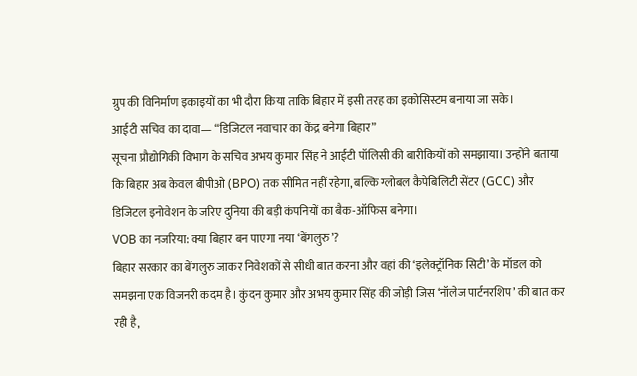ग्रुप की विनिर्माण इकाइयों का भी दौरा किया ताकि बिहार में इसी तरह का इकोसिस्टम बनाया जा सके।
आईटी सचिव का दावा— “डिजिटल नवाचार का केंद्र बनेगा बिहार”
सूचना प्रौद्योगिकी विभाग के सचिव अभय कुमार सिंह ने आईटी पॉलिसी की बारीकियों को समझाया। उन्होंने बताया कि बिहार अब केवल बीपीओ (BPO) तक सीमित नहीं रहेगा, बल्कि ग्लोबल कैपेबिलिटी सेंटर (GCC) और डिजिटल इनोवेशन के जरिए दुनिया की बड़ी कंपनियों का बैक-ऑफिस बनेगा।
VOB का नजरिया: क्या बिहार बन पाएगा नया ‘बेंगलुरु’?
बिहार सरकार का बेंगलुरु जाकर निवेशकों से सीधी बात करना और वहां की ‘इलेक्ट्रॉनिक सिटी’ के मॉडल को समझना एक विजनरी कदम है। कुंदन कुमार और अभय कुमार सिंह की जोड़ी जिस ‘नॉलेज पार्टनरशिप’ की बात कर रही है,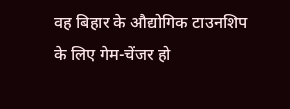वह बिहार के औद्योगिक टाउनशिप के लिए गेम-चेंजर हो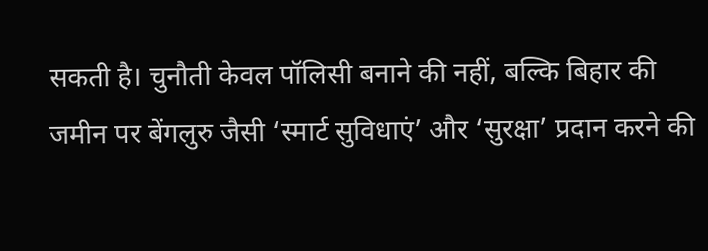सकती है। चुनौती केवल पॉलिसी बनाने की नहीं, बल्कि बिहार की जमीन पर बेंगलुरु जैसी ‘स्मार्ट सुविधाएं’ और ‘सुरक्षा’ प्रदान करने की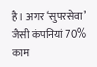है। अगर ‘सुपरसेवा’ जैसी कंपनियां 70% काम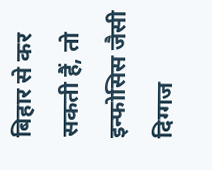बिहार से कर सकती हैं, तो इन्फोसिस जैसी दिग्गज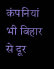कंपनियां भी बिहार से दूर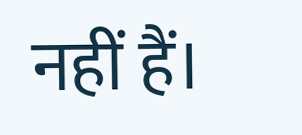नहीं हैं।